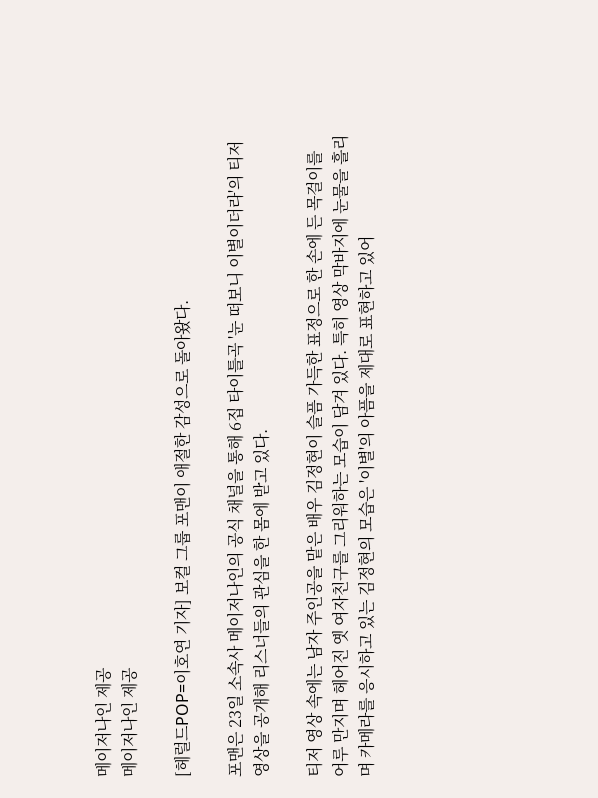메이저나인 제공
메이저나인 제공

[헤럴드POP=이호연 기자] 보컬 그룹 포맨이 애절한 감성으로 돌아왔다.

포맨은 23일 소속사 메이저나인의 공식 채널을 통해 6집 타이틀곡 '눈 떠보니 이별이더라'의 티저 영상을 공개해 리스너들의 관심을 한 몸에 받고 있다.

티저 영상 속에는 남자 주인공을 맡은 배우 김정현이 슬픔 가득한 표정으로 한 손에 든 목걸이를 어루 만지며 헤어진 옛 여자친구를 그리워하는 모습이 담겨 있다. 특히 영상 막바지에 눈물을 흘리며 카메라를 응시하고 있는 김정현의 모습은 '이별'의 아픔을 제대로 표현하고 있어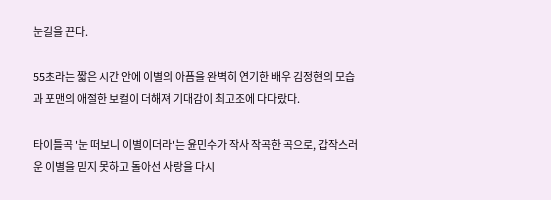눈길을 끈다.

55초라는 짧은 시간 안에 이별의 아픔을 완벽히 연기한 배우 김정현의 모습과 포맨의 애절한 보컬이 더해져 기대감이 최고조에 다다랐다.

타이틀곡 '눈 떠보니 이별이더라'는 윤민수가 작사 작곡한 곡으로, 갑작스러운 이별을 믿지 못하고 돌아선 사랑을 다시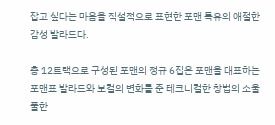잡고 싶다는 마음을 직설적으로 표현한 포맨 특유의 애절한 감성 발라드다.

총 12트랙으로 구성된 포맨의 정규 6집은 포맨을 대표하는 포맨표 발라드와 보컬의 변화를 준 테크니컬한 창법의 소울풀한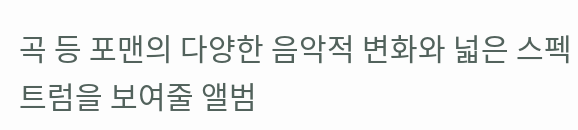곡 등 포맨의 다양한 음악적 변화와 넓은 스펙트럼을 보여줄 앨범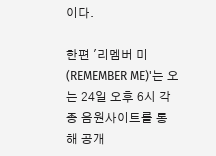이다.

한편 '리멤버 미(REMEMBER ME)'는 오는 24일 오후 6시 각종 음원사이트를 통해 공개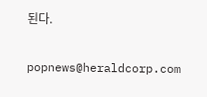된다.


popnews@heraldcorp.com